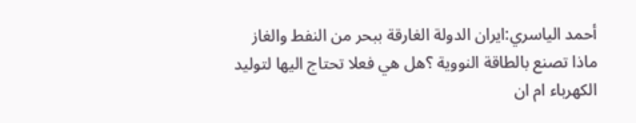أحمد الياسري:ايران الدولة الغارقة ببحر من النفط والغاز ماذا تصنع بالطاقة النووية ؟هل هي فعلا تحتاج اليها لتوليد الكهرباء ام ان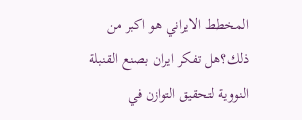المخطط الايراني هو اكبر من ذلك؟هل تفكر ايران بصنع القنبلة النووية لتحقيق التوازن في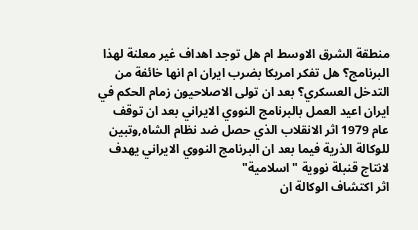منطقة الشرق الاوسط ام هل توجد اهداف غير معلنة لهذا البرنامج؟ هل تفكر امريكا بضرب ايران ام انها خائفة من التدخل العسكري؟ بعد ان تولى الاصلاحيون زمام الحكم في ايران اعيد العمل بالبرنامج النووي الايراني بعد ان توقف عام 1979 اثر الانقلاب الذي حصل ضد نظام الشاه,وتبين للوكالة الذرية فيما بعد ان البرنامج النووي الايراني يهدف لانتاج قنبلة نووية "اسلامية"
اثر اكتشاف الوكالة ان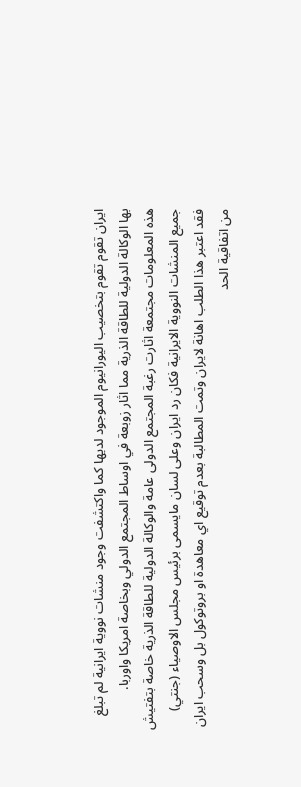ايران تقوم تقوم بتخصيب اليورانيوم الموجود لديها كما واكتشفت وجود منشات نووية ايرانية لم تبلغ بها الوكالة الدولية للطاقة الذرية مما اثار زوبعة في اوساط المجتمع الدولي وبخاصة امريكا واوربا.
هذه المعلومات مجتمعة اثارت رغبة المجتمع الدولى عامة والوكالة الدولية للطاقة الذرية خاصة بتفتيش جميع المنشات النووية الايرانية فكان رد ايران وعلى لسان مايسمى برئيس مجلس الاوصياء (جنتي) فقد اعتبر هذا الطلب اهانة لايران وتمت المطالبة بعدم توقيع اي معاهدة او بروتوكول بل وسحب ايران من اتفاقية الحد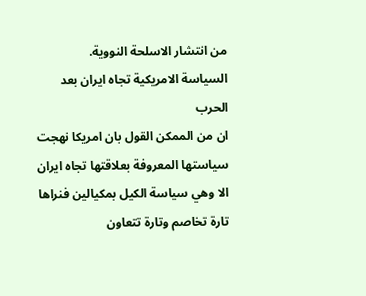من انتشار الاسلحة النووية.
السياسة الامريكية تجاه ايران بعد الحرب
ان من الممكن القول بان امريكا نهجت سياستها المعروفة بعلاقتها تجاه ايران الا وهي سياسة الكيل بمكيالين فنراها تارة تخاصم وتارة تتعاون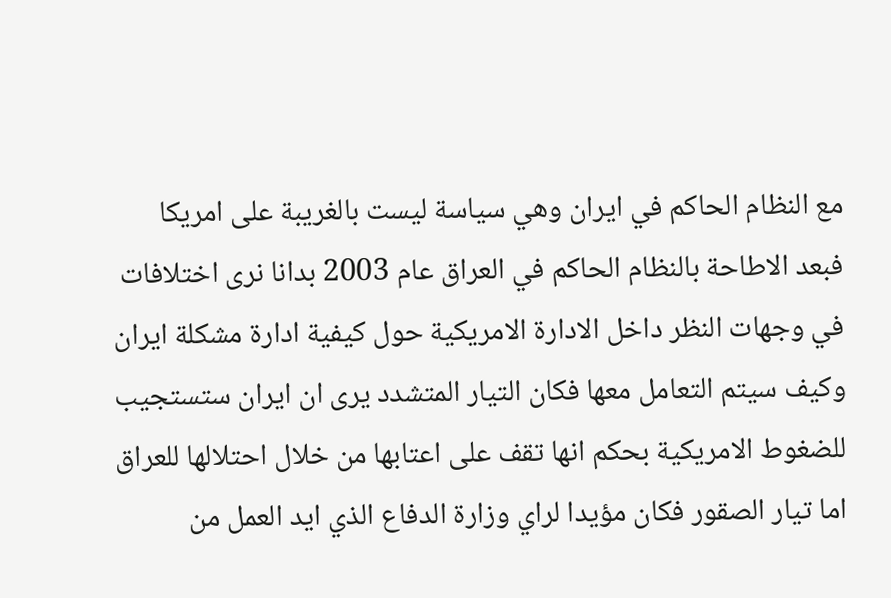مع النظام الحاكم في ايران وهي سياسة ليست بالغريبة على امريكا فبعد الاطاحة بالنظام الحاكم في العراق عام 2003 بدانا نرى اختلافات في وجهات النظر داخل الادارة الامريكية حول كيفية ادارة مشكلة ايران وكيف سيتم التعامل معها فكان التيار المتشدد يرى ان ايران ستستجيب للضغوط الامريكية بحكم انها تقف على اعتابها من خلال احتلالها للعراق اما تيار الصقور فكان مؤيدا لراي وزارة الدفاع الذي ايد العمل من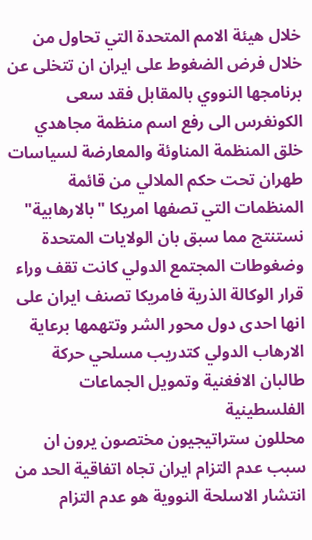خلال هيئة الامم المتحدة التي تحاول من خلال فرض الضغوط على ايران ان تتخلى عن برنامجها النووي بالمقابل فقد سعى الكونغرس الى رفع اسم منظمة مجاهدي خلق المنظمة المناوئة والمعارضة لسياسات طهران تحت حكم الملالي من قائمة المنظمات التي تصفها امريكا "بالارهابية"
نستنتج مما سبق بان الولايات المتحدة وضغوطات المجتمع الدولي كانت تقف وراء قرار الوكالة الذرية فامريكا تصنف ايران على انها احدى دول محور الشر وتتهمها برعاية الارهاب الدولي كتدريب مسلحي حركة طالبان الافغنية وتمويل الجماعات الفلسطينية
محللون ستراتيجيون مختصون يرون ان سبب عدم التزام ايران تجاه اتفاقية الحد من انتشار الاسلحة النووية هو عدم التزام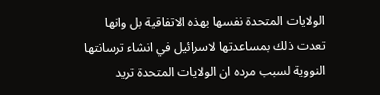الولايات المتحدة نفسها بهذه الاتفاقية بل وانها تعدت ذلك بمساعدتها لاسرائيل في انشاء ترسانتها النووية لسبب مرده ان الولايات المتحدة تريد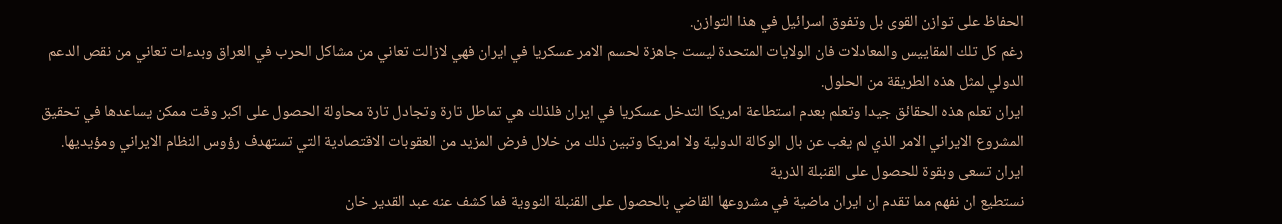الحفاظ على توازن القوى بل وتفوق اسرائيل في هذا التوازن.
رغم كل تلك المقاييس والمعادلات فان الولايات المتحدة ليست جاهزة لحسم الامر عسكريا في ايران فهي لازالت تعاني من مشاكل الحرب في العراق وبدءات تعاني من نقص الدعم الدولي لمثل هذه الطريقة من الحلول.
ايران تعلم هذه الحقائق جيدا وتعلم بعدم استطاعة امريكا التدخل عسكريا في ايران فلذلك هي تماطل تارة وتجادل تارة محاولة الحصول على اكبر وقت ممكن يساعدها في تحقيق المشروع الايراني الامر الذي لم يغب عن بال الوكالة الدولية ولا امريكا وتبين ذلك من خلال فرض المزيد من العقوبات الاقتصادية التي تستهدف رؤوس النظام الايراني ومؤيديها.
ايران تسعى وبقوة للحصول على القنبلة الذرية
نستطيع ان نفهم مما تقدم ان ايران ماضية في مشروعها القاضي بالحصول على القنبلة النووية فما كشف عنه عبد القدير خان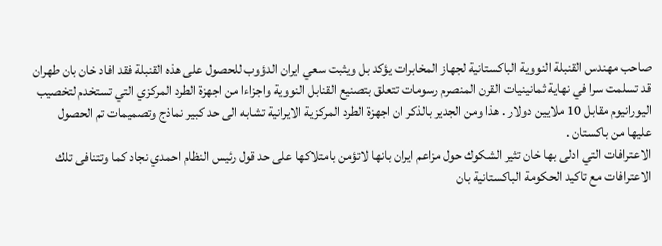صاحب مهندس القنبلة النووية الباكستانية لجهاز المخابرات يؤكد بل ويثبت سعي ايران الدؤوب للحصول على هذه القنبلة فقد افاد خان بان طهران قد تسلمت سرا في نهاية ثمانينيات القرن المنصرم رسومات تتعلق بتصنيع القنابل النووية واجزاءا من اجهزة الطرد المركزي التي تستخدم لتخصيب اليورانيوم مقابل 10 ملايين دولار . هذا ومن الجدير بالذكر ان اجهزة الطرد المركزية الايرانية تشابه الى حد كبير نماذج وتصميمات تم الحصول عليها من باكستان .
الاعترافات التي ادلى بها خان تثير الشكوك حول مزاعم ايران بانها لاتؤمن بامتلاكها على حد قول رئيس النظام احمدي نجاد كما وتتنافى تلك الاعترافات مع تاكيد الحكومة الباكستانية بان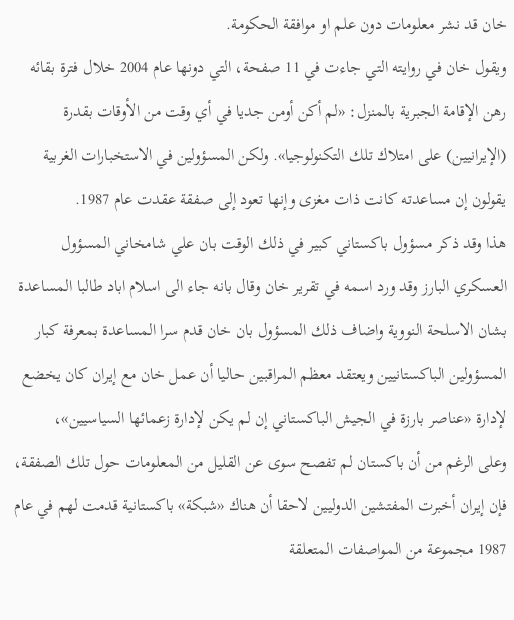خان قد نشر معلومات دون علم او موافقة الحكومة.
ويقول خان في روايته التي جاءت في 11 صفحة، التي دونها عام 2004 خلال فترة بقائه رهن الإقامة الجبرية بالمنزل: «لم أكن أومن جديا في أي وقت من الأوقات بقدرة (الإيرانيين) على امتلاك تلك التكنولوجيا». ولكن المسؤولين في الاستخبارات الغربية يقولون إن مساعدته كانت ذات مغزى وإنها تعود إلى صفقة عقدت عام 1987.
هذا وقد ذكر مسؤول باكستاني كبير في ذلك الوقت بان علي شامخاني المسؤول العسكري البارز وقد ورد اسمه في تقرير خان وقال بانه جاء الى اسلام اباد طالبا المساعدة بشان الاسلحة النووية واضاف ذلك المسؤول بان خان قدم سرا المساعدة بمعرفة كبار المسؤولين الباكستانيين ويعتقد معظم المراقبين حاليا أن عمل خان مع إيران كان يخضع لإدارة «عناصر بارزة في الجيش الباكستاني إن لم يكن لإدارة زعمائها السياسيين»،
وعلى الرغم من أن باكستان لم تفصح سوى عن القليل من المعلومات حول تلك الصفقة، فإن إيران أخبرت المفتشين الدوليين لاحقا أن هناك «شبكة» باكستانية قدمت لهم في عام 1987 مجموعة من المواصفات المتعلقة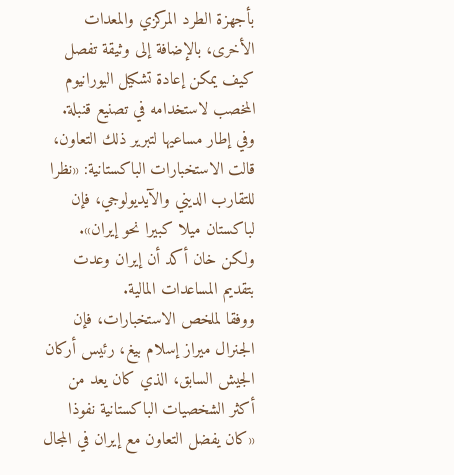بأجهزة الطرد المركزي والمعدات الأخرى، بالإضافة إلى وثيقة تفصل كيف يمكن إعادة تشكيل اليورانيوم المخصب لاستخدامه في تصنيع قنبلة.
وفي إطار مساعيها لتبرير ذلك التعاون، قالت الاستخبارات الباكستانية: «نظرا للتقارب الديني والآيديولوجي، فإن لباكستان ميلا كبيرا نحو إيران». ولكن خان أكد أن إيران وعدت بتقديم المساعدات المالية.
ووفقا لملخص الاستخبارات، فإن الجنرال ميراز إسلام بيغ، رئيس أركان الجيش السابق، الذي كان يعد من أكثر الشخصيات الباكستانية نفوذا «كان يفضل التعاون مع إيران في المجال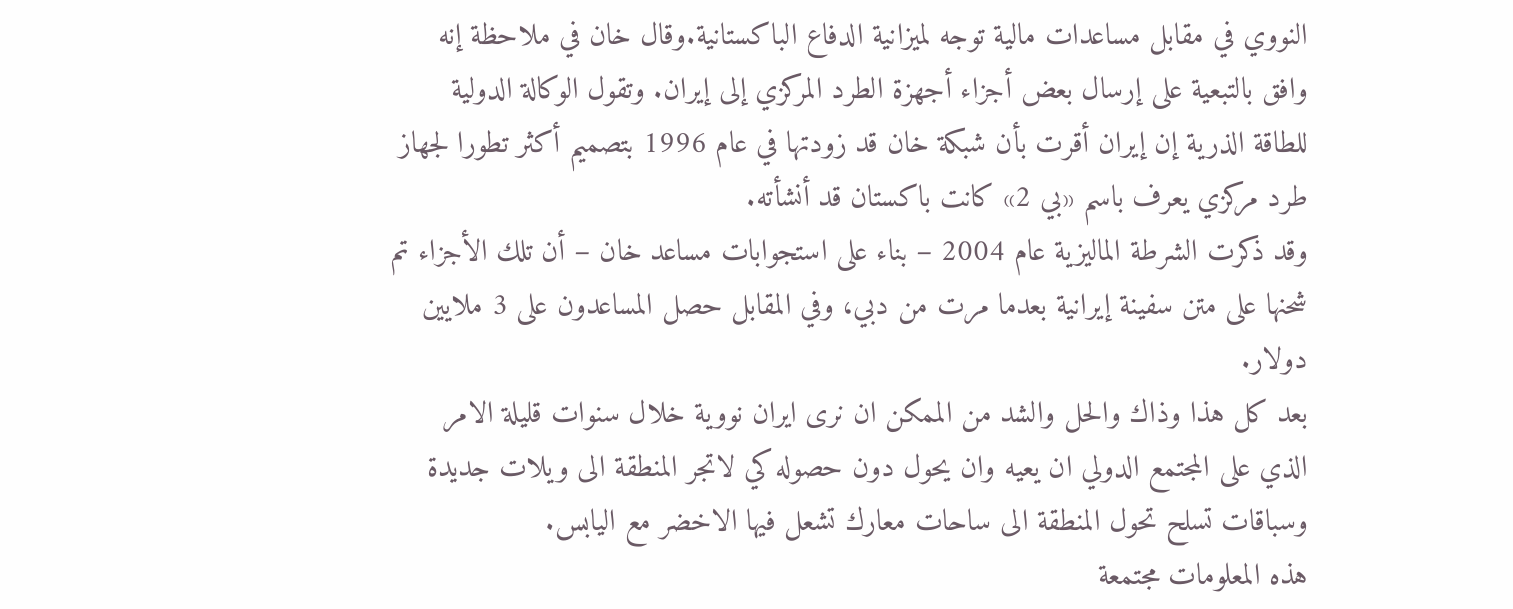النووي في مقابل مساعدات مالية توجه لميزانية الدفاع الباكستانية.وقال خان في ملاحظة إنه وافق بالتبعية على إرسال بعض أجزاء أجهزة الطرد المركزي إلى إيران. وتقول الوكالة الدولية للطاقة الذرية إن إيران أقرت بأن شبكة خان قد زودتها في عام 1996 بتصميم أكثر تطورا لجهاز طرد مركزي يعرف باسم «بي 2» كانت باكستان قد أنشأته.
وقد ذكرت الشرطة الماليزية عام 2004 – بناء على استجوابات مساعد خان – أن تلك الأجزاء تم شحنها على متن سفينة إيرانية بعدما مرت من دبي، وفي المقابل حصل المساعدون على 3 ملايين دولار.
بعد كل هذا وذاك والحل والشد من الممكن ان نرى ايران نووية خلال سنوات قليلة الامر الذي على المجتمع الدولي ان يعيه وان يحول دون حصوله كي لاتجر المنطقة الى ويلات جديدة وسباقات تسلح تحول المنطقة الى ساحات معارك تشعل فيها الاخضر مع اليابس.
هذه المعلومات مجتمعة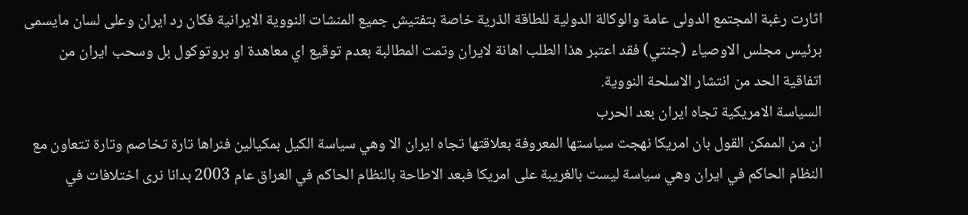اثارت رغبة المجتمع الدولى عامة والوكالة الدولية للطاقة الذرية خاصة بتفتيش جميع المنشات النووية الايرانية فكان رد ايران وعلى لسان مايسمى برئيس مجلس الاوصياء (جنتي) فقد اعتبر هذا الطلب اهانة لايران وتمت المطالبة بعدم توقيع اي معاهدة او بروتوكول بل وسحب ايران من اتفاقية الحد من انتشار الاسلحة النووية.
السياسة الامريكية تجاه ايران بعد الحرب
ان من الممكن القول بان امريكا نهجت سياستها المعروفة بعلاقتها تجاه ايران الا وهي سياسة الكيل بمكيالين فنراها تارة تخاصم وتارة تتعاون مع النظام الحاكم في ايران وهي سياسة ليست بالغريبة على امريكا فبعد الاطاحة بالنظام الحاكم في العراق عام 2003 بدانا نرى اختلافات في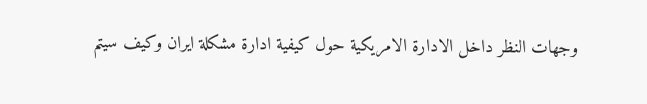وجهات النظر داخل الادارة الامريكية حول كيفية ادارة مشكلة ايران وكيف سيتم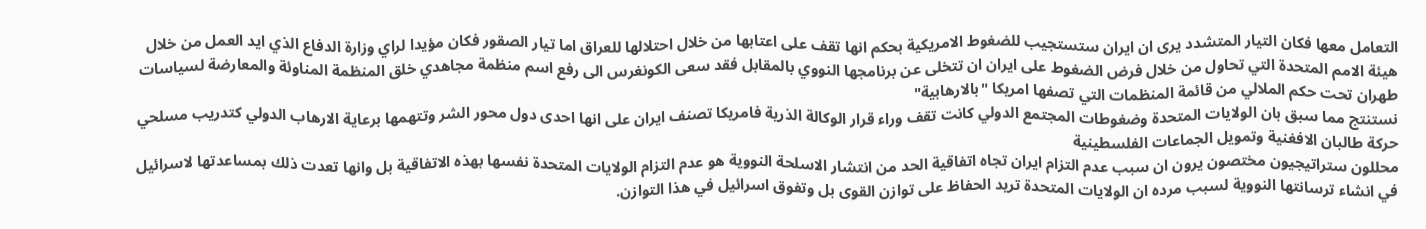التعامل معها فكان التيار المتشدد يرى ان ايران ستستجيب للضغوط الامريكية بحكم انها تقف على اعتابها من خلال احتلالها للعراق اما تيار الصقور فكان مؤيدا لراي وزارة الدفاع الذي ايد العمل من خلال هيئة الامم المتحدة التي تحاول من خلال فرض الضغوط على ايران ان تتخلى عن برنامجها النووي بالمقابل فقد سعى الكونغرس الى رفع اسم منظمة مجاهدي خلق المنظمة المناوئة والمعارضة لسياسات طهران تحت حكم الملالي من قائمة المنظمات التي تصفها امريكا "بالارهابية"
نستنتج مما سبق بان الولايات المتحدة وضغوطات المجتمع الدولي كانت تقف وراء قرار الوكالة الذرية فامريكا تصنف ايران على انها احدى دول محور الشر وتتهمها برعاية الارهاب الدولي كتدريب مسلحي حركة طالبان الافغنية وتمويل الجماعات الفلسطينية
محللون ستراتيجيون مختصون يرون ان سبب عدم التزام ايران تجاه اتفاقية الحد من انتشار الاسلحة النووية هو عدم التزام الولايات المتحدة نفسها بهذه الاتفاقية بل وانها تعدت ذلك بمساعدتها لاسرائيل في انشاء ترسانتها النووية لسبب مرده ان الولايات المتحدة تريد الحفاظ على توازن القوى بل وتفوق اسرائيل في هذا التوازن.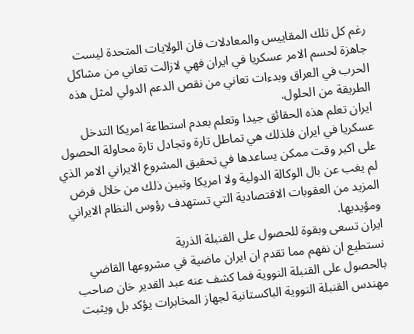رغم كل تلك المقاييس والمعادلات فان الولايات المتحدة ليست جاهزة لحسم الامر عسكريا في ايران فهي لازالت تعاني من مشاكل الحرب في العراق وبدءات تعاني من نقص الدعم الدولي لمثل هذه الطريقة من الحلول.
ايران تعلم هذه الحقائق جيدا وتعلم بعدم استطاعة امريكا التدخل عسكريا في ايران فلذلك هي تماطل تارة وتجادل تارة محاولة الحصول على اكبر وقت ممكن يساعدها في تحقيق المشروع الايراني الامر الذي لم يغب عن بال الوكالة الدولية ولا امريكا وتبين ذلك من خلال فرض المزيد من العقوبات الاقتصادية التي تستهدف رؤوس النظام الايراني ومؤيديها.
ايران تسعى وبقوة للحصول على القنبلة الذرية
نستطيع ان نفهم مما تقدم ان ايران ماضية في مشروعها القاضي بالحصول على القنبلة النووية فما كشف عنه عبد القدير خان صاحب مهندس القنبلة النووية الباكستانية لجهاز المخابرات يؤكد بل ويثبت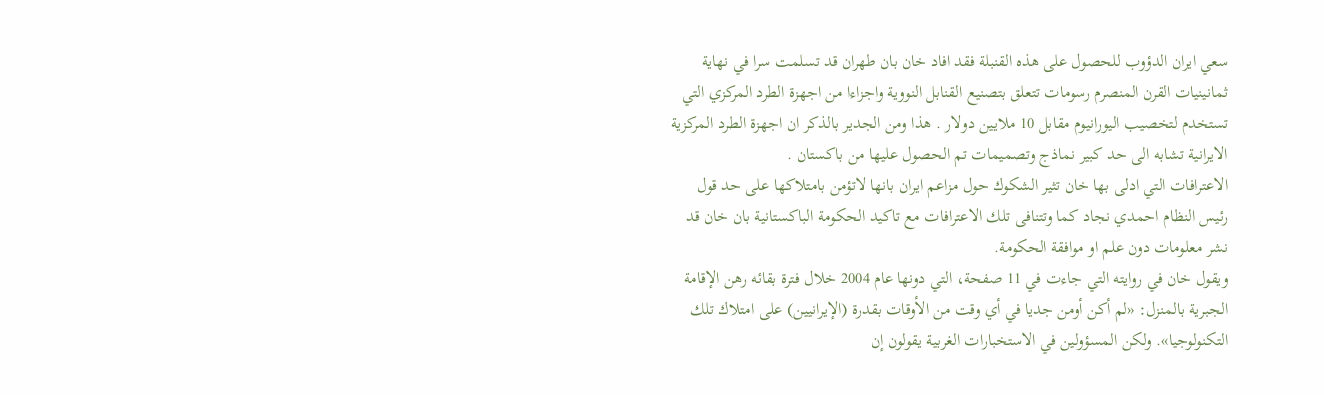سعي ايران الدؤوب للحصول على هذه القنبلة فقد افاد خان بان طهران قد تسلمت سرا في نهاية ثمانينيات القرن المنصرم رسومات تتعلق بتصنيع القنابل النووية واجزاءا من اجهزة الطرد المركزي التي تستخدم لتخصيب اليورانيوم مقابل 10 ملايين دولار . هذا ومن الجدير بالذكر ان اجهزة الطرد المركزية الايرانية تشابه الى حد كبير نماذج وتصميمات تم الحصول عليها من باكستان .
الاعترافات التي ادلى بها خان تثير الشكوك حول مزاعم ايران بانها لاتؤمن بامتلاكها على حد قول رئيس النظام احمدي نجاد كما وتتنافى تلك الاعترافات مع تاكيد الحكومة الباكستانية بان خان قد نشر معلومات دون علم او موافقة الحكومة.
ويقول خان في روايته التي جاءت في 11 صفحة، التي دونها عام 2004 خلال فترة بقائه رهن الإقامة الجبرية بالمنزل: «لم أكن أومن جديا في أي وقت من الأوقات بقدرة (الإيرانيين) على امتلاك تلك التكنولوجيا». ولكن المسؤولين في الاستخبارات الغربية يقولون إن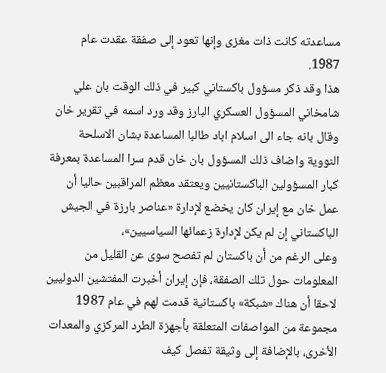مساعدته كانت ذات مغزى وإنها تعود إلى صفقة عقدت عام 1987.
هذا وقد ذكر مسؤول باكستاني كبير في ذلك الوقت بان علي شامخاني المسؤول العسكري البارز وقد ورد اسمه في تقرير خان وقال بانه جاء الى اسلام اباد طالبا المساعدة بشان الاسلحة النووية واضاف ذلك المسؤول بان خان قدم سرا المساعدة بمعرفة كبار المسؤولين الباكستانيين ويعتقد معظم المراقبين حاليا أن عمل خان مع إيران كان يخضع لإدارة «عناصر بارزة في الجيش الباكستاني إن لم يكن لإدارة زعمائها السياسيين»،
وعلى الرغم من أن باكستان لم تفصح سوى عن القليل من المعلومات حول تلك الصفقة، فإن إيران أخبرت المفتشين الدوليين لاحقا أن هناك «شبكة» باكستانية قدمت لهم في عام 1987 مجموعة من المواصفات المتعلقة بأجهزة الطرد المركزي والمعدات الأخرى، بالإضافة إلى وثيقة تفصل كيف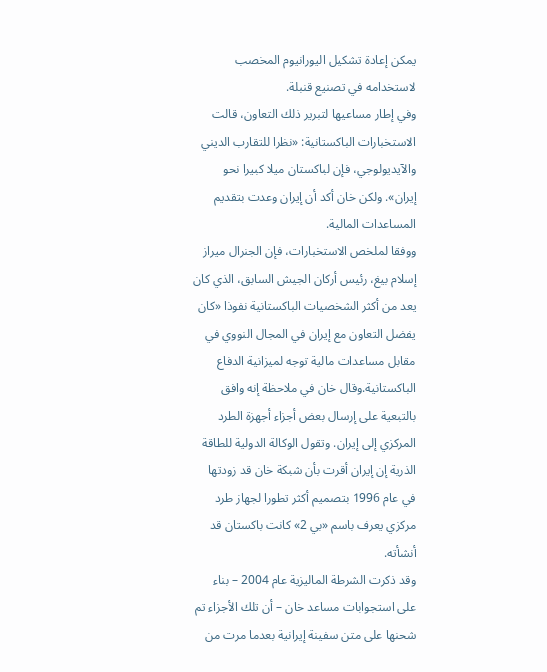يمكن إعادة تشكيل اليورانيوم المخصب لاستخدامه في تصنيع قنبلة.
وفي إطار مساعيها لتبرير ذلك التعاون، قالت الاستخبارات الباكستانية: «نظرا للتقارب الديني والآيديولوجي، فإن لباكستان ميلا كبيرا نحو إيران». ولكن خان أكد أن إيران وعدت بتقديم المساعدات المالية.
ووفقا لملخص الاستخبارات، فإن الجنرال ميراز إسلام بيغ، رئيس أركان الجيش السابق، الذي كان يعد من أكثر الشخصيات الباكستانية نفوذا «كان يفضل التعاون مع إيران في المجال النووي في مقابل مساعدات مالية توجه لميزانية الدفاع الباكستانية.وقال خان في ملاحظة إنه وافق بالتبعية على إرسال بعض أجزاء أجهزة الطرد المركزي إلى إيران. وتقول الوكالة الدولية للطاقة الذرية إن إيران أقرت بأن شبكة خان قد زودتها في عام 1996 بتصميم أكثر تطورا لجهاز طرد مركزي يعرف باسم «بي 2» كانت باكستان قد أنشأته.
وقد ذكرت الشرطة الماليزية عام 2004 – بناء على استجوابات مساعد خان – أن تلك الأجزاء تم شحنها على متن سفينة إيرانية بعدما مرت من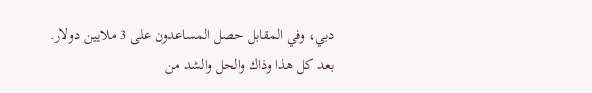دبي، وفي المقابل حصل المساعدون على 3 ملايين دولار.
بعد كل هذا وذاك والحل والشد من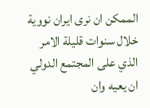الممكن ان نرى ايران نووية خلال سنوات قليلة الامر الذي على المجتمع الدولي ان يعيه وان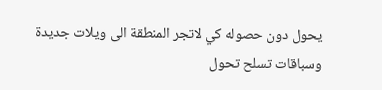يحول دون حصوله كي لاتجر المنطقة الى ويلات جديدة وسباقات تسلح تحول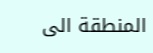المنطقة الى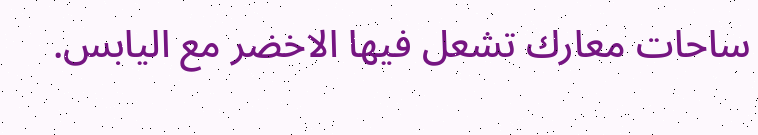ساحات معارك تشعل فيها الاخضر مع اليابس.